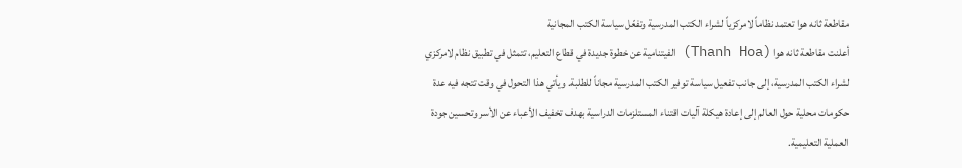مقاطعة ثانه هوا تعتمد نظاماً لامركزياً لشراء الكتب المدرسية وتفعّل سياسة الكتب المجانية
أعلنت مقاطعة ثانه هوا (Thanh Hoa) الفيتنامية عن خطوة جديدة في قطاع التعليم، تتمثل في تطبيق نظام لامركزي لشراء الكتب المدرسية، إلى جانب تفعيل سياسة توفير الكتب المدرسية مجاناً للطلبة. ويأتي هذا التحول في وقت تتجه فيه عدة حكومات محلية حول العالم إلى إعادة هيكلة آليات اقتناء المستلزمات الدراسية بهدف تخفيف الأعباء عن الأسر وتحسين جودة العملية التعليمية.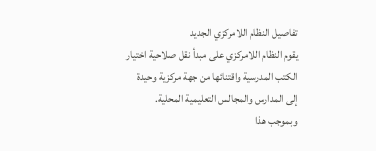تفاصيل النظام اللامركزي الجديد
يقوم النظام اللامركزي على مبدأ نقل صلاحية اختيار الكتب المدرسية واقتنائها من جهة مركزية وحيدة إلى المدارس والمجالس التعليمية المحلية. وبموجب هذا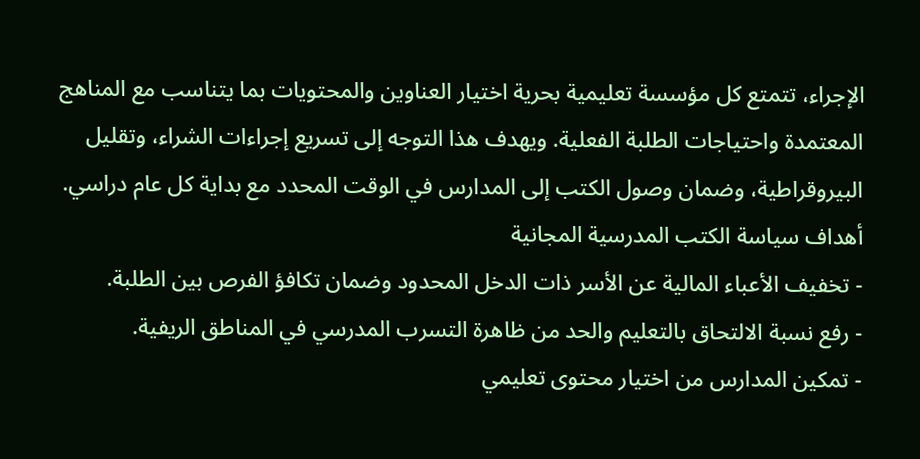الإجراء، تتمتع كل مؤسسة تعليمية بحرية اختيار العناوين والمحتويات بما يتناسب مع المناهج المعتمدة واحتياجات الطلبة الفعلية. ويهدف هذا التوجه إلى تسريع إجراءات الشراء، وتقليل البيروقراطية، وضمان وصول الكتب إلى المدارس في الوقت المحدد مع بداية كل عام دراسي.
أهداف سياسة الكتب المدرسية المجانية
- تخفيف الأعباء المالية عن الأسر ذات الدخل المحدود وضمان تكافؤ الفرص بين الطلبة.
- رفع نسبة الالتحاق بالتعليم والحد من ظاهرة التسرب المدرسي في المناطق الريفية.
- تمكين المدارس من اختيار محتوى تعليمي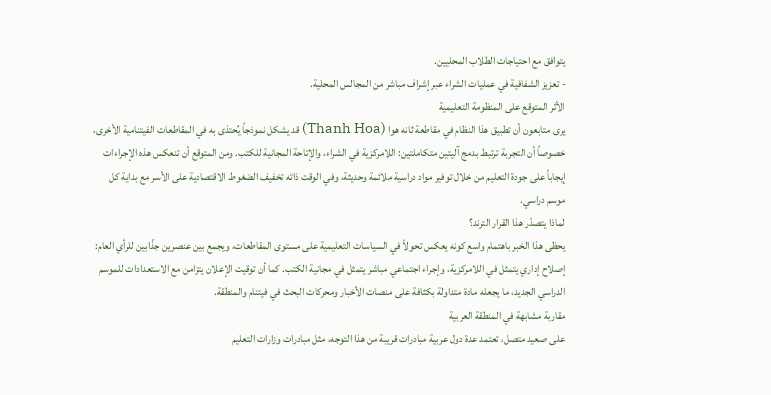يتوافق مع احتياجات الطلاب المحليين.
- تعزيز الشفافية في عمليات الشراء عبر إشراف مباشر من المجالس المحلية.
الأثر المتوقع على المنظومة التعليمية
يرى متابعون أن تطبيق هذا النظام في مقاطعة ثانه هوا (Thanh Hoa) قد يشكل نموذجاً يُحتذى به في المقاطعات الفيتنامية الأخرى، خصوصاً أن التجربة ترتبط بدمج آليتين متكاملتين: اللامركزية في الشراء، والإتاحة المجانية للكتب. ومن المتوقع أن تنعكس هذه الإجراءات إيجاباً على جودة التعليم من خلال توفير مواد دراسية ملائمة وحديثة، وفي الوقت ذاته تخفيف الضغوط الاقتصادية على الأسر مع بداية كل موسم دراسي.
لماذا يتصدّر هذا القرار الترند؟
يحظى هذا الخبر باهتمام واسع كونه يعكس تحولاً في السياسات التعليمية على مستوى المقاطعات، ويجمع بين عنصرين جذّابين للرأي العام: إصلاح إداري يتمثل في اللامركزية، وإجراء اجتماعي مباشر يتمثل في مجانية الكتب. كما أن توقيت الإعلان يتزامن مع الاستعدادات للموسم الدراسي الجديد، ما يجعله مادة متداولة بكثافة على منصات الأخبار ومحركات البحث في فيتنام والمنطقة.
مقاربة مشابهة في المنطقة العربية
على صعيد متصل، تعتمد عدة دول عربية مبادرات قريبة من هذا التوجه، مثل مبادرات وزارات التعليم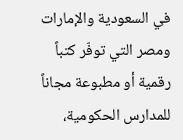في السعودية والإمارات ومصر التي توفّر كتباً رقمية أو مطبوعة مجاناً للمدارس الحكومية،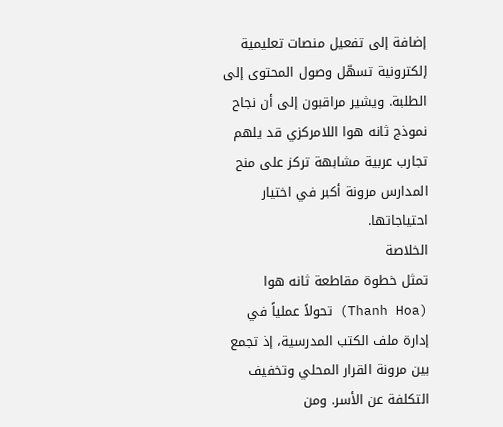إضافة إلى تفعيل منصات تعليمية إلكترونية تسهّل وصول المحتوى إلى الطلبة. ويشير مراقبون إلى أن نجاح نموذج ثانه هوا اللامركزي قد يلهم تجارب عربية مشابهة تركز على منح المدارس مرونة أكبر في اختيار احتياجاتها.
الخلاصة
تمثل خطوة مقاطعة ثانه هوا (Thanh Hoa) تحولاً عملياً في إدارة ملف الكتب المدرسية، إذ تجمع بين مرونة القرار المحلي وتخفيف التكلفة عن الأسر. ومن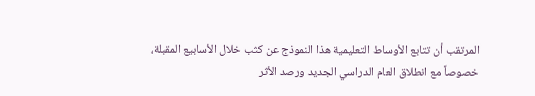المرتقب أن تتابع الأوساط التعليمية هذا النموذج عن كثب خلال الأسابيع المقبلة، خصوصاً مع انطلاق العام الدراسي الجديد ورصد الأثر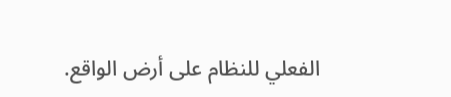الفعلي للنظام على أرض الواقع.